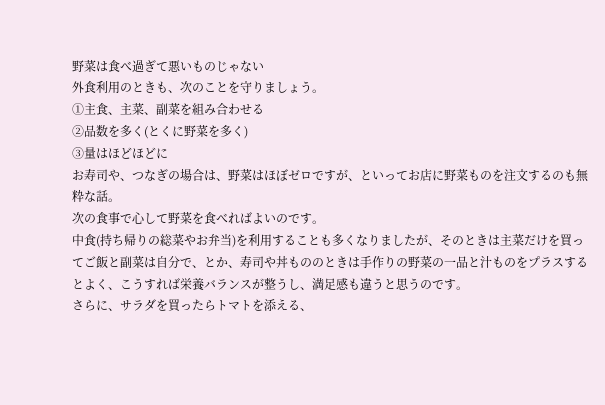野菜は食べ過ぎて悪いものじゃない
外食利用のときも、次のことを守りましょう。
①主食、主菜、副菜を組み合わせる
②品数を多く(とくに野菜を多く)
③量はほどほどに
お寿司や、つなぎの場合は、野菜はほぼゼロですが、といってお店に野菜ものを注文するのも無粋な話。
次の食事で心して野菜を食べればよいのです。
中食(持ち帰りの総菜やお弁当)を利用することも多くなりましたが、そのときは主菜だけを買ってご飯と副菜は自分で、とか、寿司や丼もののときは手作りの野菜の一品と汁ものをプラスするとよく、こうすれば栄養バランスが整うし、満足感も違うと思うのです。
さらに、サラダを買ったらトマトを添える、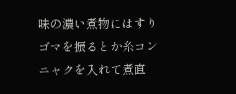味の濃い煮物にはすりゴマを振るとか糸コンニャクを入れて煮直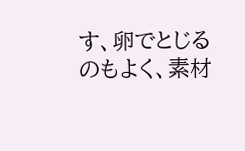す、卵でとじるのもよく、素材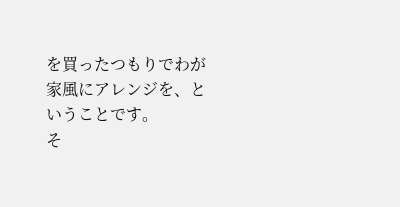を買ったつもりでわが家風にアレンジを、ということです。
そ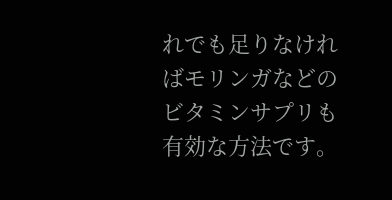れでも足りなければモリンガなどのビタミンサプリも有効な方法です。